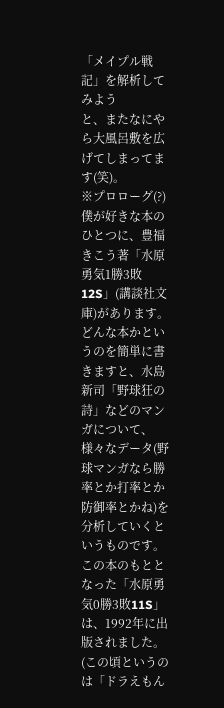「メイプル戦記」を解析してみよう
と、またなにやら大風呂敷を広げてしまってます(笑)。
※プロローグ(?)
僕が好きな本のひとつに、豊福きこう著「水原勇気1勝3敗12S」(講談社文庫)があります。
どんな本かというのを簡単に書きますと、水島新司「野球狂の詩」などのマンガについて、
様々なデータ(野球マンガなら勝率とか打率とか防御率とかね)を分析していくというものです。
この本のもととなった「水原勇気0勝3敗11S」は、1992年に出版されました。
(この頃というのは「ドラえもん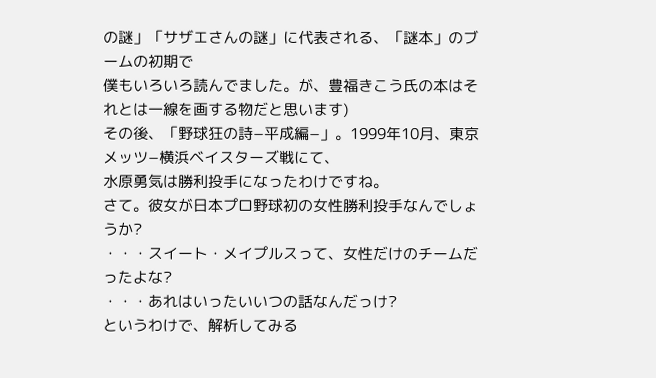の謎」「サザエさんの謎」に代表される、「謎本」のブームの初期で
僕もいろいろ読んでました。が、豊福きこう氏の本はそれとは一線を画する物だと思います)
その後、「野球狂の詩−平成編−」。1999年10月、東京メッツ−横浜ベイスターズ戦にて、
水原勇気は勝利投手になったわけですね。
さて。彼女が日本プロ野球初の女性勝利投手なんでしょうか?
・・・スイート・メイプルスって、女性だけのチームだったよな?
・・・あれはいったいいつの話なんだっけ?
というわけで、解析してみる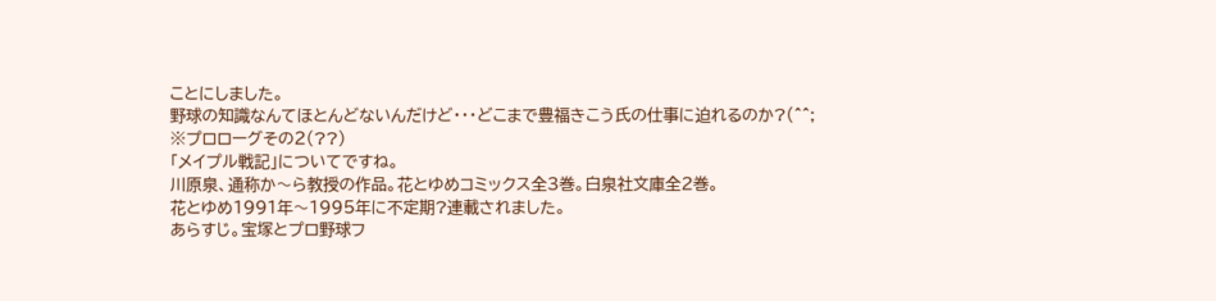ことにしました。
野球の知識なんてほとんどないんだけど・・・どこまで豊福きこう氏の仕事に迫れるのか?(^^;
※プロローグその2(??)
「メイプル戦記」についてですね。
川原泉、通称か〜ら教授の作品。花とゆめコミックス全3巻。白泉社文庫全2巻。
花とゆめ1991年〜1995年に不定期?連載されました。
あらすじ。宝塚とプロ野球フ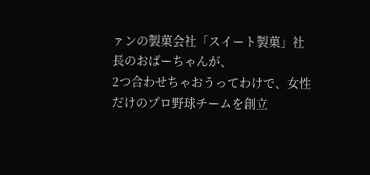ァンの製菓会社「スイート製菓」社長のおばーちゃんが、
2つ合わせちゃおうってわけで、女性だけのプロ野球チームを創立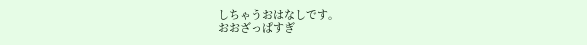しちゃうおはなしです。
おおざっぱすぎ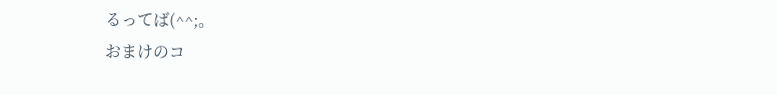るってば(^^;。
おまけのコ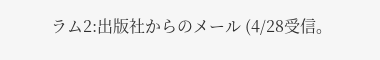ラム2:出版社からのメール (4/28受信。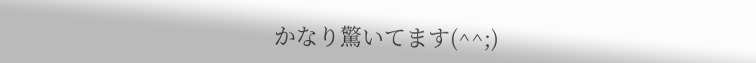かなり驚いてます(^^;)